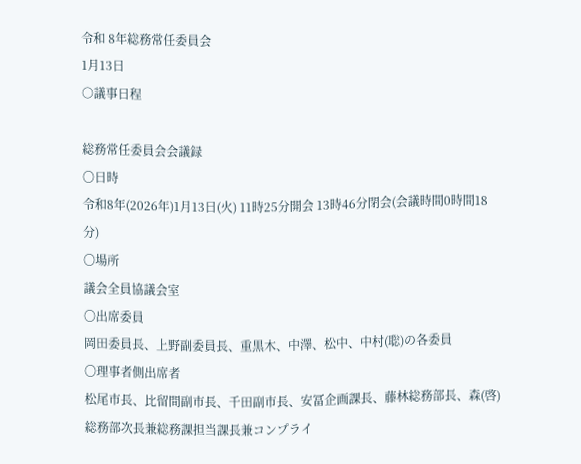令和 8年総務常任委員会
1月13日
○議事日程

総務常任委員会会議録
〇日時
令和8年(2026年)1月13日(火) 11時25分開会 13時46分閉会(会議時間0時間18分)
〇場所
議会全員協議会室
〇出席委員
岡田委員長、上野副委員長、重黒木、中澤、松中、中村(聡)の各委員
〇理事者側出席者
松尾市長、比留間副市長、千田副市長、安冨企画課長、藤林総務部長、森(啓)総務部次長兼総務課担当課長兼コンプライ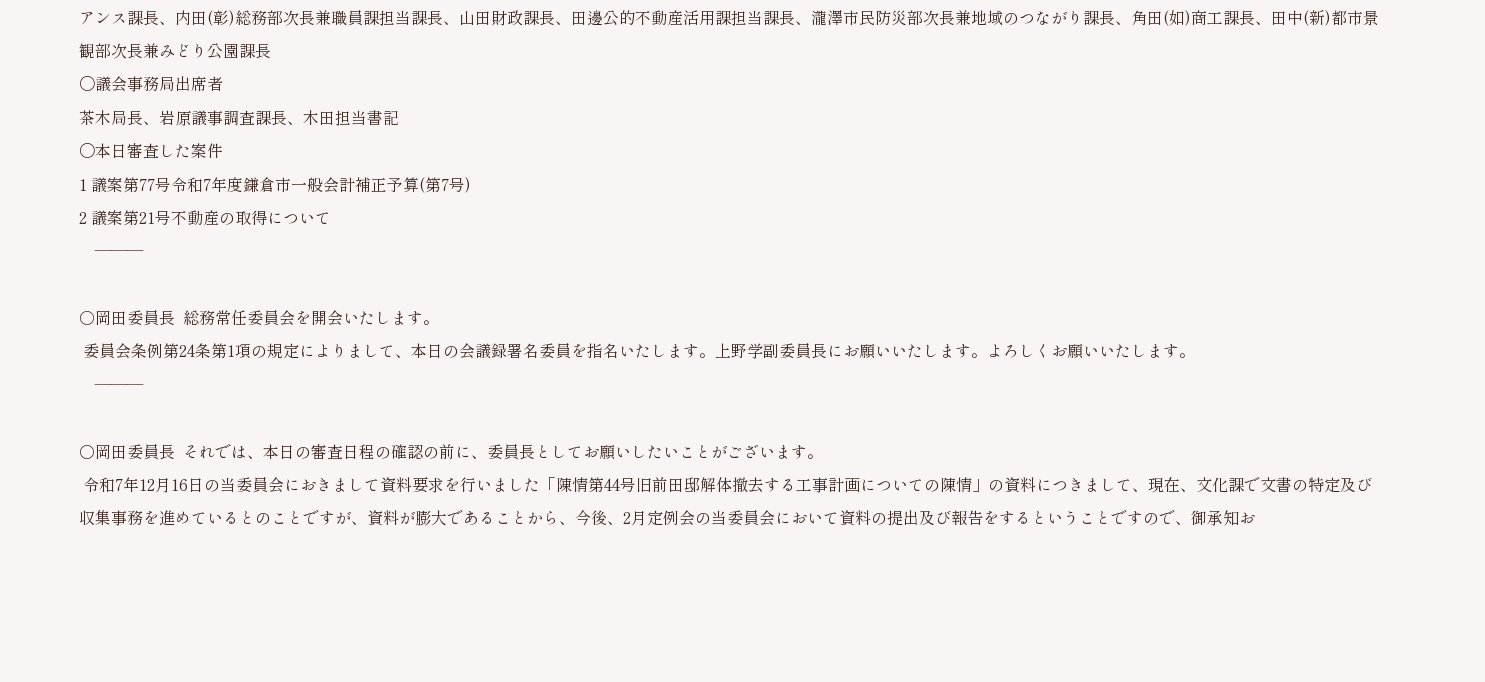アンス課長、内田(彰)総務部次長兼職員課担当課長、山田財政課長、田邊公的不動産活用課担当課長、瀧澤市民防災部次長兼地域のつながり課長、角田(如)商工課長、田中(新)都市景観部次長兼みどり公園課長
〇議会事務局出席者
茶木局長、岩原議事調査課長、木田担当書記
〇本日審査した案件
1 議案第77号令和7年度鎌倉市一般会計補正予算(第7号)
2 議案第21号不動産の取得について
    ―――

○岡田委員長  総務常任委員会を開会いたします。
 委員会条例第24条第1項の規定によりまして、本日の会議録署名委員を指名いたします。上野学副委員長にお願いいたします。よろしくお願いいたします。
    ―――

○岡田委員長  それでは、本日の審査日程の確認の前に、委員長としてお願いしたいことがございます。
 令和7年12月16日の当委員会におきまして資料要求を行いました「陳情第44号旧前田邸解体撤去する工事計画についての陳情」の資料につきまして、現在、文化課で文書の特定及び収集事務を進めているとのことですが、資料が膨大であることから、今後、2月定例会の当委員会において資料の提出及び報告をするということですので、御承知お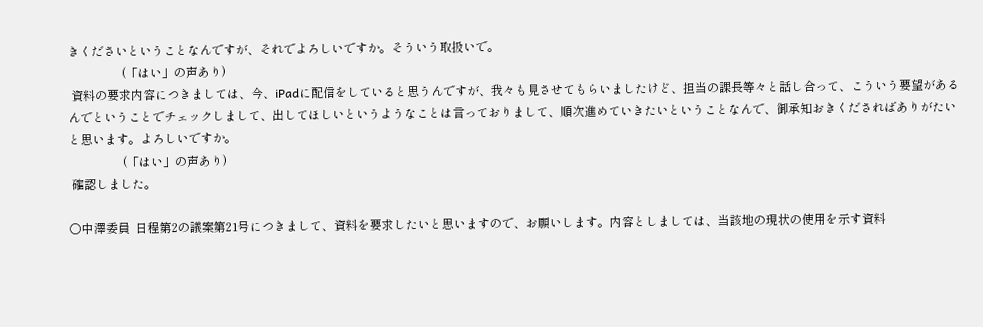きくださいということなんですが、それでよろしいですか。そういう取扱いで。
                  (「はい」の声あり)
 資料の要求内容につきましては、今、iPadに配信をしていると思うんですが、我々も見させてもらいましたけど、担当の課長等々と話し合って、こういう要望があるんでということでチェックしまして、出してほしいというようなことは言っておりまして、順次進めていきたいということなんで、御承知おきくださればありがたいと思います。よろしいですか。
                  (「はい」の声あり)
 確認しました。

○中澤委員  日程第2の議案第21号につきまして、資料を要求したいと思いますので、お願いします。内容としましては、当該地の現状の使用を示す資料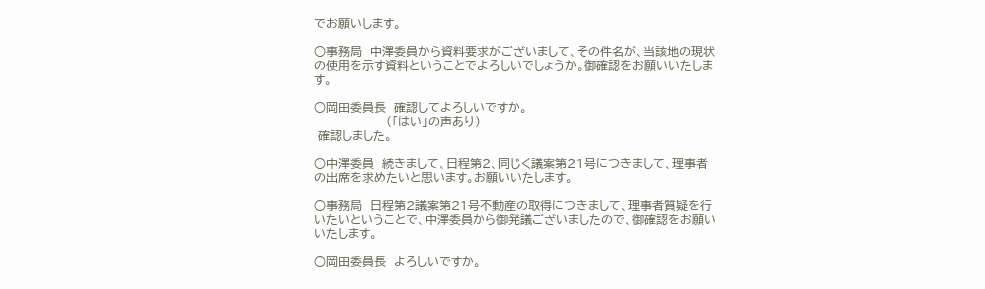でお願いします。

○事務局  中澤委員から資料要求がございまして、その件名が、当該地の現状の使用を示す資料ということでよろしいでしょうか。御確認をお願いいたします。

○岡田委員長  確認してよろしいですか。
                  (「はい」の声あり)
 確認しました。

○中澤委員  続きまして、日程第2、同じく議案第21号につきまして、理事者の出席を求めたいと思います。お願いいたします。

○事務局  日程第2議案第21号不動産の取得につきまして、理事者質疑を行いたいということで、中澤委員から御発議ございましたので、御確認をお願いいたします。

○岡田委員長  よろしいですか。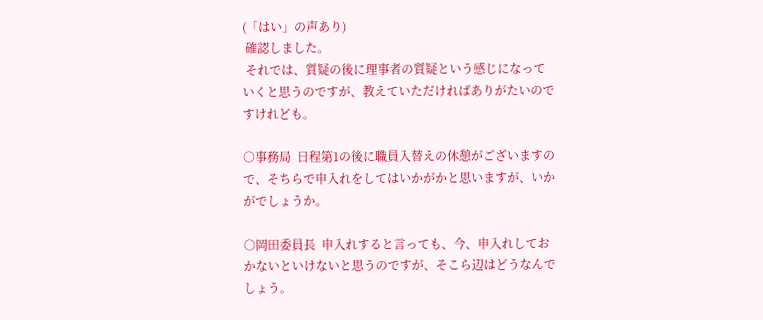(「はい」の声あり)
 確認しました。
 それでは、質疑の後に理事者の質疑という感じになっていくと思うのですが、教えていただければありがたいのですけれども。

○事務局  日程第1の後に職員入替えの休憩がございますので、そちらで申入れをしてはいかがかと思いますが、いかがでしょうか。

○岡田委員長  申入れすると言っても、今、申入れしておかないといけないと思うのですが、そこら辺はどうなんでしょう。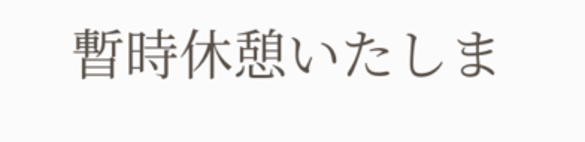暫時休憩いたしま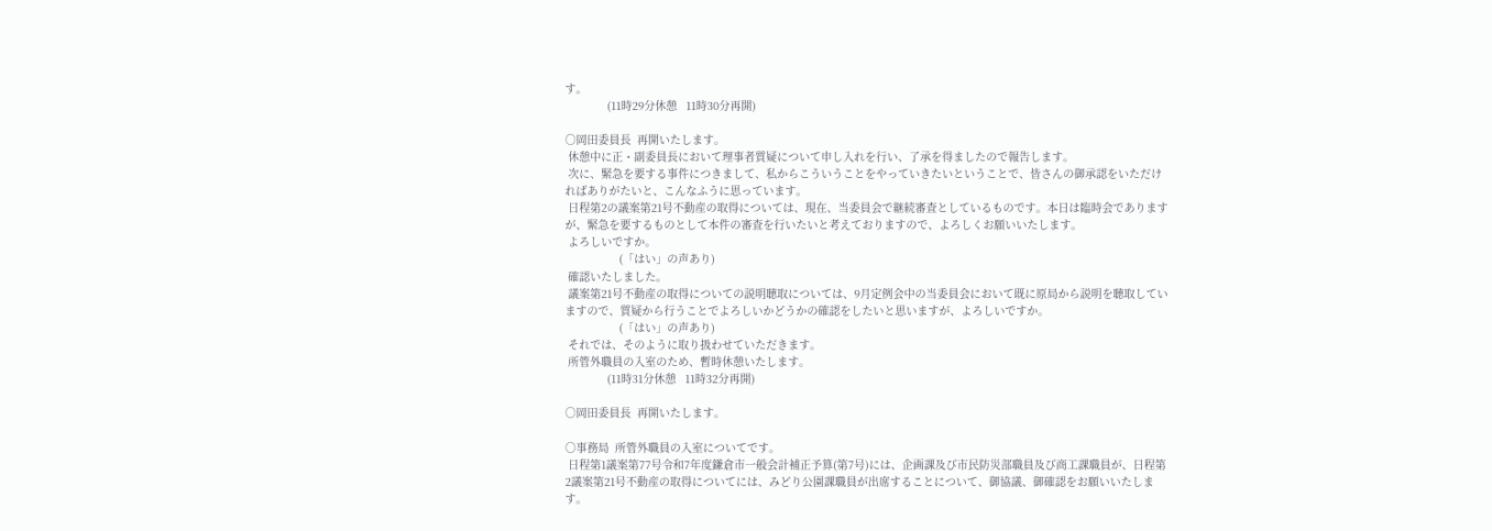す。
              (11時29分休憩   11時30分再開)

○岡田委員長  再開いたします。
 休憩中に正・副委員長において理事者質疑について申し入れを行い、了承を得ましたので報告します。
 次に、緊急を要する事件につきまして、私からこういうことをやっていきたいということで、皆さんの御承認をいただければありがたいと、こんなふうに思っています。
 日程第2の議案第21号不動産の取得については、現在、当委員会で継続審査としているものです。本日は臨時会でありますが、緊急を要するものとして本件の審査を行いたいと考えておりますので、よろしくお願いいたします。
 よろしいですか。
                  (「はい」の声あり)
 確認いたしました。
 議案第21号不動産の取得についての説明聴取については、9月定例会中の当委員会において既に原局から説明を聴取していますので、質疑から行うことでよろしいかどうかの確認をしたいと思いますが、よろしいですか。
                  (「はい」の声あり)
 それでは、そのように取り扱わせていただきます。
 所管外職員の入室のため、暫時休憩いたします。
              (11時31分休憩   11時32分再開)

○岡田委員長  再開いたします。

○事務局  所管外職員の入室についてです。
 日程第1議案第77号令和7年度鎌倉市一般会計補正予算(第7号)には、企画課及び市民防災部職員及び商工課職員が、日程第2議案第21号不動産の取得についてには、みどり公園課職員が出席することについて、御協議、御確認をお願いいたします。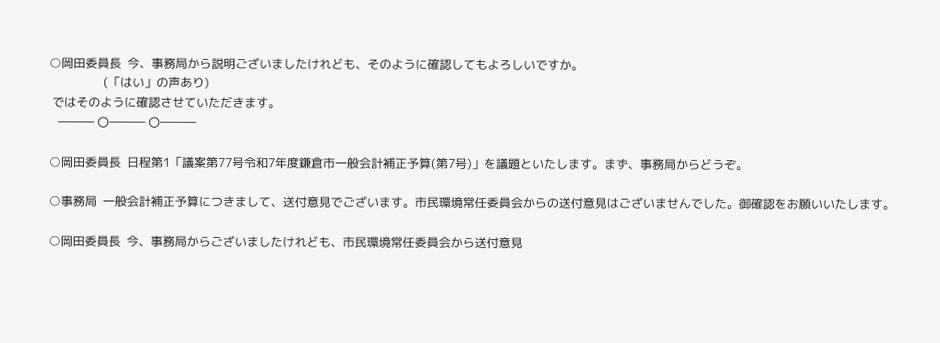○岡田委員長  今、事務局から説明ございましたけれども、そのように確認してもよろしいですか。
                  (「はい」の声あり)
 ではそのように確認させていただきます。
   ――― 〇――― 〇―――

○岡田委員長  日程第1「議案第77号令和7年度鎌倉市一般会計補正予算(第7号)」を議題といたします。まず、事務局からどうぞ。

○事務局  一般会計補正予算につきまして、送付意見でございます。市民環境常任委員会からの送付意見はございませんでした。御確認をお願いいたします。

○岡田委員長  今、事務局からございましたけれども、市民環境常任委員会から送付意見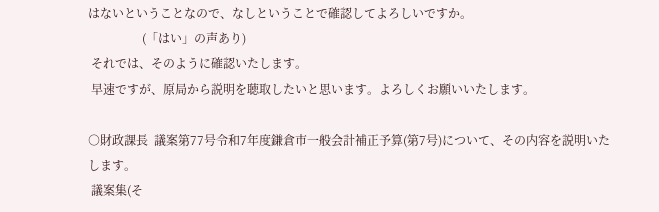はないということなので、なしということで確認してよろしいですか。
                  (「はい」の声あり)
 それでは、そのように確認いたします。
 早速ですが、原局から説明を聴取したいと思います。よろしくお願いいたします。

○財政課長  議案第77号令和7年度鎌倉市一般会計補正予算(第7号)について、その内容を説明いたします。
 議案集(そ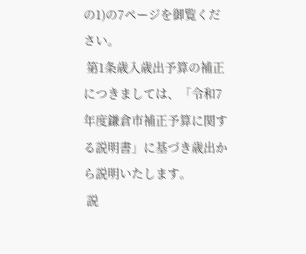の1)の7ページを御覧ください。
 第1条歳入歳出予算の補正につきましては、「令和7年度鎌倉市補正予算に関する説明書」に基づき歳出から説明いたします。
 説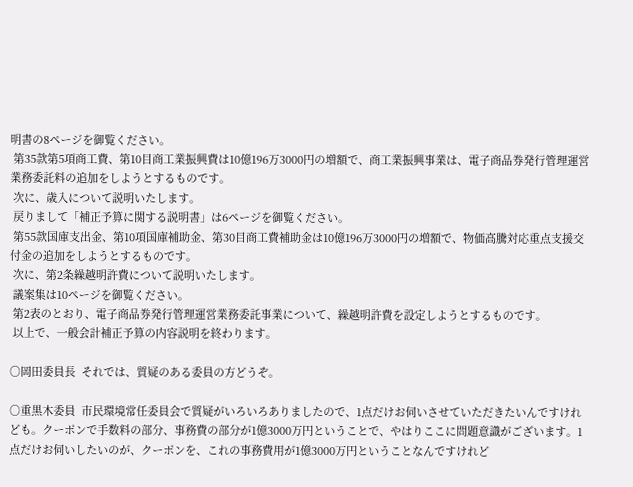明書の8ページを御覧ください。
 第35款第5項商工費、第10目商工業振興費は10億196万3000円の増額で、商工業振興事業は、電子商品券発行管理運営業務委託料の追加をしようとするものです。
 次に、歳入について説明いたします。
 戻りまして「補正予算に関する説明書」は6ページを御覧ください。
 第55款国庫支出金、第10項国庫補助金、第30目商工費補助金は10億196万3000円の増額で、物価高騰対応重点支援交付金の追加をしようとするものです。
 次に、第2条繰越明許費について説明いたします。
 議案集は10ページを御覧ください。
 第2表のとおり、電子商品券発行管理運営業務委託事業について、繰越明許費を設定しようとするものです。
 以上で、一般会計補正予算の内容説明を終わります。

○岡田委員長  それでは、質疑のある委員の方どうぞ。

○重黒木委員  市民環境常任委員会で質疑がいろいろありましたので、1点だけお伺いさせていただきたいんですけれども。クーポンで手数料の部分、事務費の部分が1億3000万円ということで、やはりここに問題意識がございます。1点だけお伺いしたいのが、クーポンを、これの事務費用が1億3000万円ということなんですけれど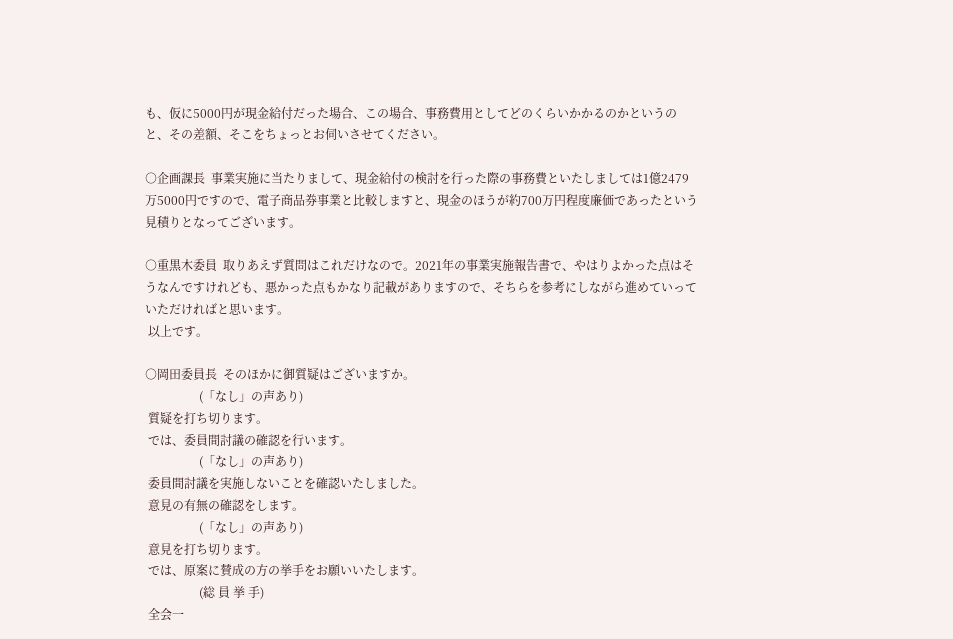も、仮に5000円が現金給付だった場合、この場合、事務費用としてどのくらいかかるのかというのと、その差額、そこをちょっとお伺いさせてください。

○企画課長  事業実施に当たりまして、現金給付の検討を行った際の事務費といたしましては1億2479万5000円ですので、電子商品券事業と比較しますと、現金のほうが約700万円程度廉価であったという見積りとなってございます。

○重黒木委員  取りあえず質問はこれだけなので。2021年の事業実施報告書で、やはりよかった点はそうなんですけれども、悪かった点もかなり記載がありますので、そちらを参考にしながら進めていっていただければと思います。
 以上です。

○岡田委員長  そのほかに御質疑はございますか。
                  (「なし」の声あり)
 質疑を打ち切ります。
 では、委員間討議の確認を行います。
                  (「なし」の声あり)
 委員間討議を実施しないことを確認いたしました。
 意見の有無の確認をします。
                  (「なし」の声あり)
 意見を打ち切ります。
 では、原案に賛成の方の挙手をお願いいたします。
                  (総 員 挙 手)
 全会一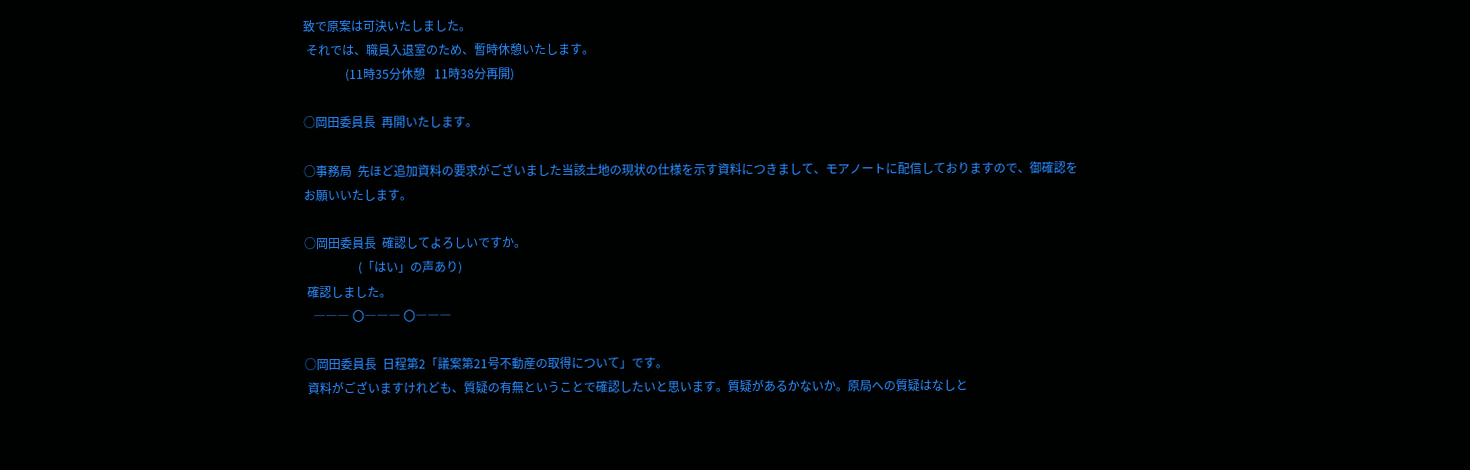致で原案は可決いたしました。
 それでは、職員入退室のため、暫時休憩いたします。
              (11時35分休憩   11時38分再開)

○岡田委員長  再開いたします。

○事務局  先ほど追加資料の要求がございました当該土地の現状の仕様を示す資料につきまして、モアノートに配信しておりますので、御確認をお願いいたします。

○岡田委員長  確認してよろしいですか。
                  (「はい」の声あり)
 確認しました。
   ――― 〇――― 〇―――

○岡田委員長  日程第2「議案第21号不動産の取得について」です。
 資料がございますけれども、質疑の有無ということで確認したいと思います。質疑があるかないか。原局への質疑はなしと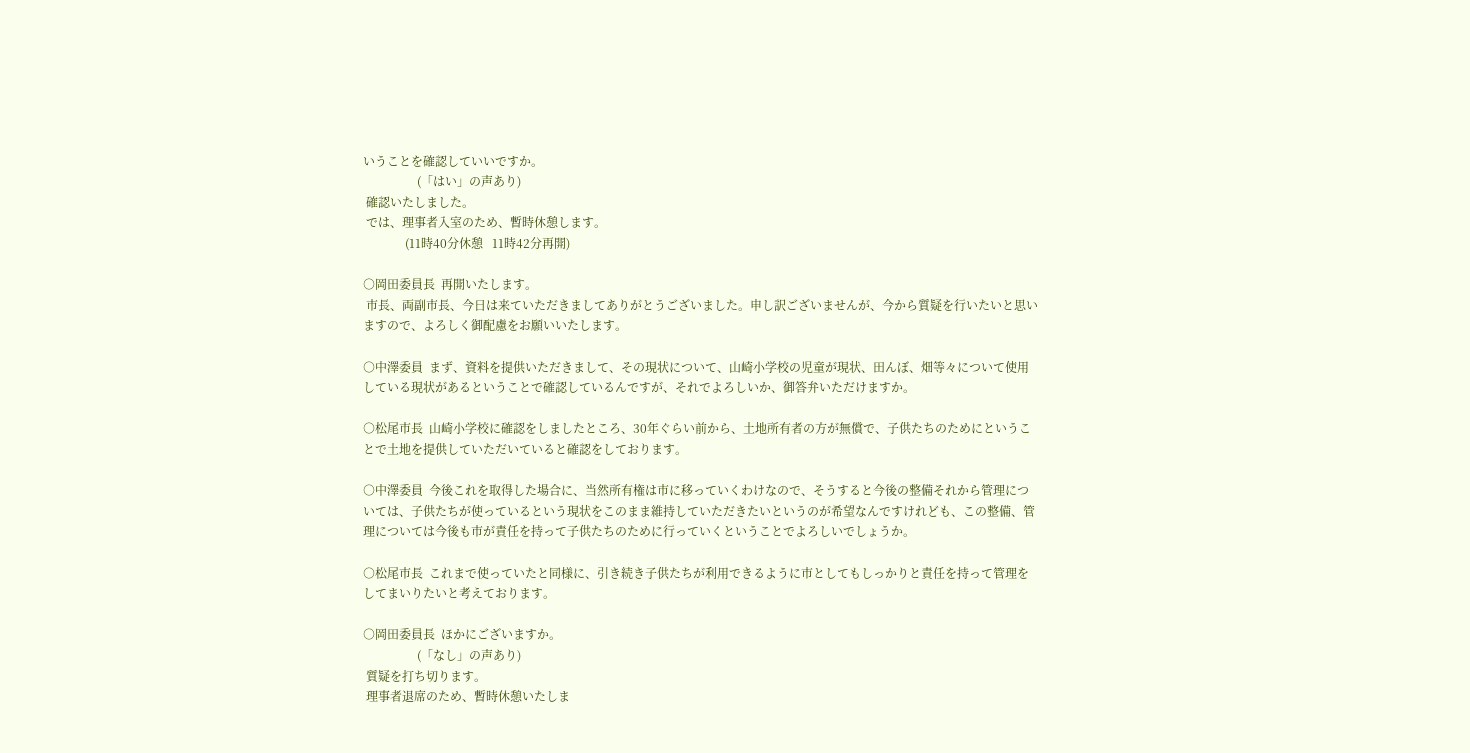いうことを確認していいですか。
                  (「はい」の声あり)
 確認いたしました。
 では、理事者入室のため、暫時休憩します。
              (11時40分休憩   11時42分再開)

○岡田委員長  再開いたします。
 市長、両副市長、今日は来ていただきましてありがとうございました。申し訳ございませんが、今から質疑を行いたいと思いますので、よろしく御配慮をお願いいたします。

○中澤委員  まず、資料を提供いただきまして、その現状について、山崎小学校の児童が現状、田んぼ、畑等々について使用している現状があるということで確認しているんですが、それでよろしいか、御答弁いただけますか。

○松尾市長  山崎小学校に確認をしましたところ、30年ぐらい前から、土地所有者の方が無償で、子供たちのためにということで土地を提供していただいていると確認をしております。

○中澤委員  今後これを取得した場合に、当然所有権は市に移っていくわけなので、そうすると今後の整備それから管理については、子供たちが使っているという現状をこのまま維持していただきたいというのが希望なんですけれども、この整備、管理については今後も市が責任を持って子供たちのために行っていくということでよろしいでしょうか。

○松尾市長  これまで使っていたと同様に、引き続き子供たちが利用できるように市としてもしっかりと責任を持って管理をしてまいりたいと考えております。

○岡田委員長  ほかにございますか。
                  (「なし」の声あり)
 質疑を打ち切ります。
 理事者退席のため、暫時休憩いたしま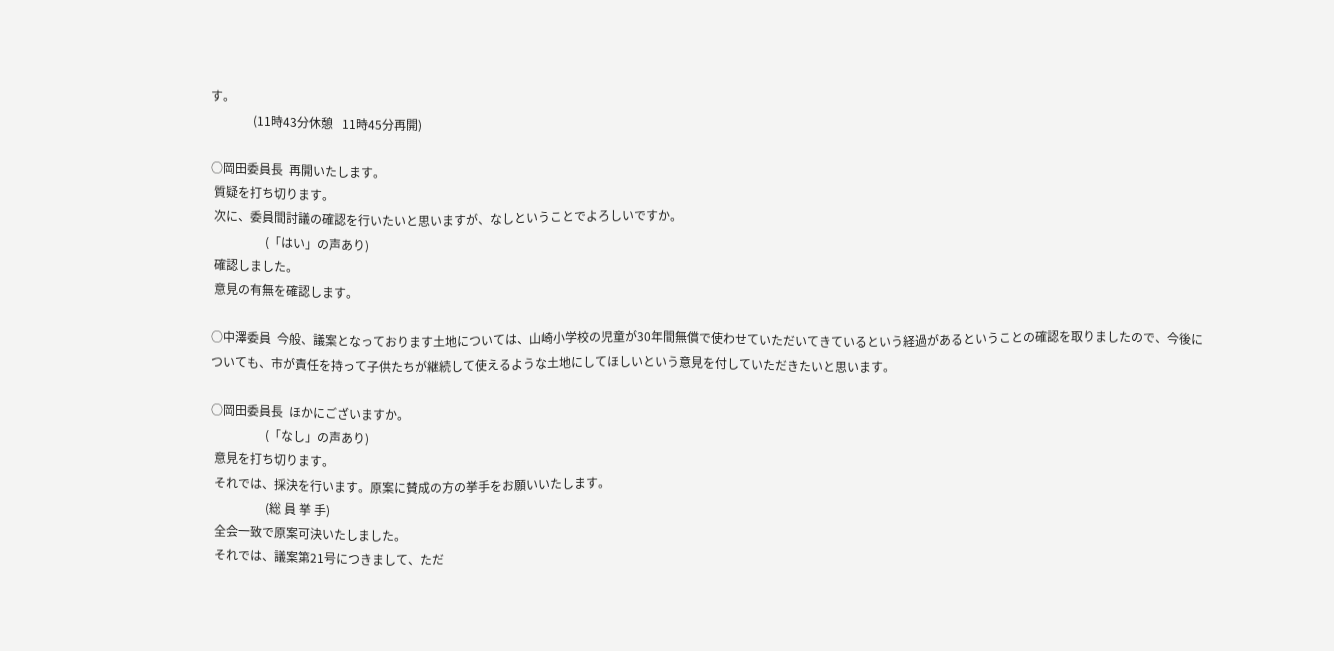す。
              (11時43分休憩   11時45分再開)

○岡田委員長  再開いたします。
 質疑を打ち切ります。
 次に、委員間討議の確認を行いたいと思いますが、なしということでよろしいですか。
                  (「はい」の声あり)
 確認しました。
 意見の有無を確認します。

○中澤委員  今般、議案となっております土地については、山崎小学校の児童が30年間無償で使わせていただいてきているという経過があるということの確認を取りましたので、今後についても、市が責任を持って子供たちが継続して使えるような土地にしてほしいという意見を付していただきたいと思います。

○岡田委員長  ほかにございますか。
                  (「なし」の声あり)
 意見を打ち切ります。
 それでは、採決を行います。原案に賛成の方の挙手をお願いいたします。
                  (総 員 挙 手)
 全会一致で原案可決いたしました。
 それでは、議案第21号につきまして、ただ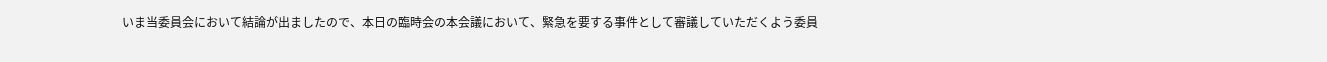いま当委員会において結論が出ましたので、本日の臨時会の本会議において、緊急を要する事件として審議していただくよう委員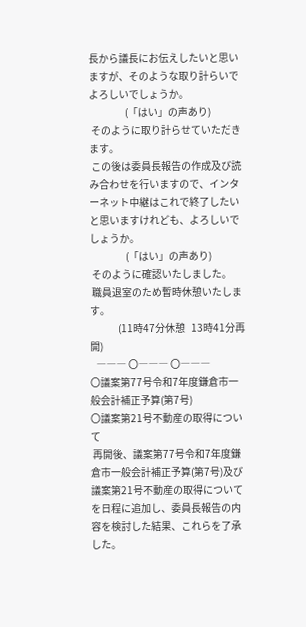長から議長にお伝えしたいと思いますが、そのような取り計らいでよろしいでしょうか。
                  (「はい」の声あり)
 そのように取り計らせていただきます。
 この後は委員長報告の作成及び読み合わせを行いますので、インターネット中継はこれで終了したいと思いますけれども、よろしいでしょうか。
                  (「はい」の声あり)
 そのように確認いたしました。
 職員退室のため暫時休憩いたします。
              (11時47分休憩   13時41分再開)
   ――― 〇――― 〇―――
〇議案第77号令和7年度鎌倉市一般会計補正予算(第7号)
〇議案第21号不動産の取得について
 再開後、議案第77号令和7年度鎌倉市一般会計補正予算(第7号)及び議案第21号不動産の取得についてを日程に追加し、委員長報告の内容を検討した結果、これらを了承した。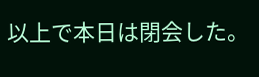以上で本日は閉会した。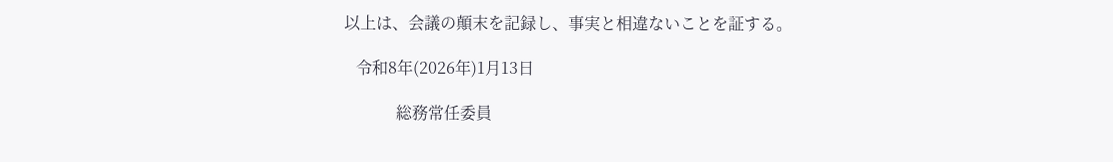以上は、会議の顛末を記録し、事実と相違ないことを証する。

   令和8年(2026年)1月13日

             総務常任委員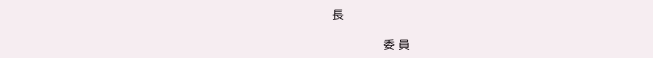長

                 委 員